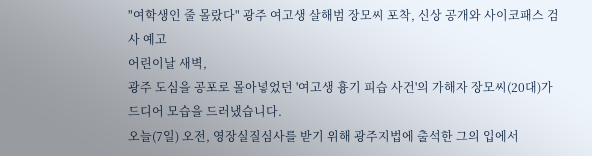"여학생인 줄 몰랐다" 광주 여고생 살해범 장모씨 포착, 신상 공개와 사이코패스 검사 예고
어린이날 새벽,
광주 도심을 공포로 몰아넣었던 '여고생 흉기 피습 사건'의 가해자 장모씨(20대)가 드디어 모습을 드러냈습니다.
오늘(7일) 오전, 영장실질심사를 받기 위해 광주지법에 출석한 그의 입에서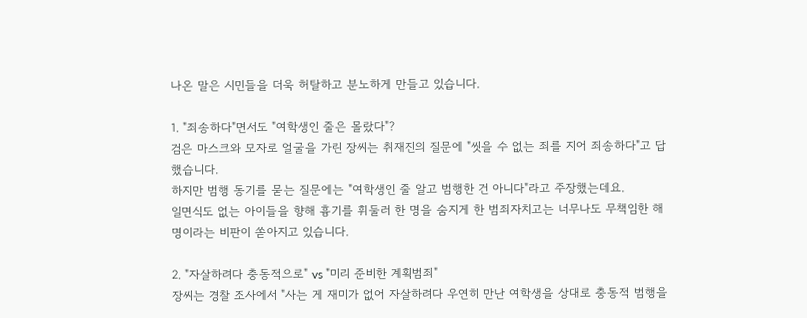나온 말은 시민들을 더욱 허탈하고 분노하게 만들고 있습니다.

1. "죄송하다"면서도 "여학생인 줄은 몰랐다"?
검은 마스크와 모자로 얼굴을 가린 장씨는 취재진의 질문에 "씻을 수 없는 죄를 지어 죄송하다"고 답했습니다.
하지만 범행 동기를 묻는 질문에는 "여학생인 줄 알고 범행한 건 아니다"라고 주장했는데요.
일면식도 없는 아이들을 향해 흉기를 휘둘러 한 명을 숨지게 한 범죄자치고는 너무나도 무책임한 해명이라는 비판이 쏟아지고 있습니다.

2. "자살하려다 충동적으로" vs "미리 준비한 계획범죄"
장씨는 경찰 조사에서 "사는 게 재미가 없어 자살하려다 우연히 만난 여학생을 상대로 충동적 범행을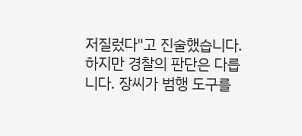저질렀다"고 진술했습니다.
하지만 경찰의 판단은 다릅니다. 장씨가 범행 도구를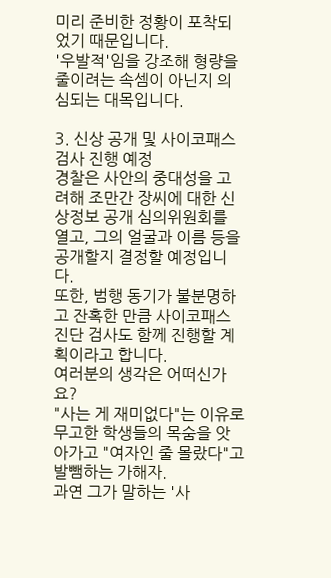미리 준비한 정황이 포착되었기 때문입니다.
'우발적'임을 강조해 형량을 줄이려는 속셈이 아닌지 의심되는 대목입니다.

3. 신상 공개 및 사이코패스 검사 진행 예정
경찰은 사안의 중대성을 고려해 조만간 장씨에 대한 신상정보 공개 심의위원회를 열고, 그의 얼굴과 이름 등을 공개할지 결정할 예정입니다.
또한, 범행 동기가 불분명하고 잔혹한 만큼 사이코패스 진단 검사도 함께 진행할 계획이라고 합니다.
여러분의 생각은 어떠신가요?
"사는 게 재미없다"는 이유로 무고한 학생들의 목숨을 앗아가고 "여자인 줄 몰랐다"고 발뺌하는 가해자.
과연 그가 말하는 '사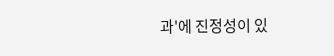과'에 진정성이 있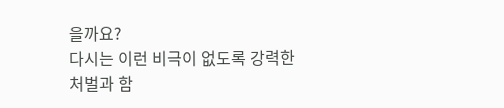을까요?
다시는 이런 비극이 없도록 강력한 처벌과 함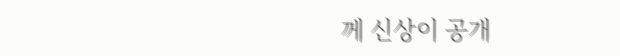께 신상이 공개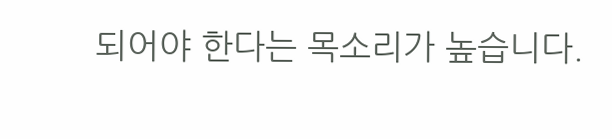되어야 한다는 목소리가 높습니다.